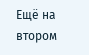Ещё на втором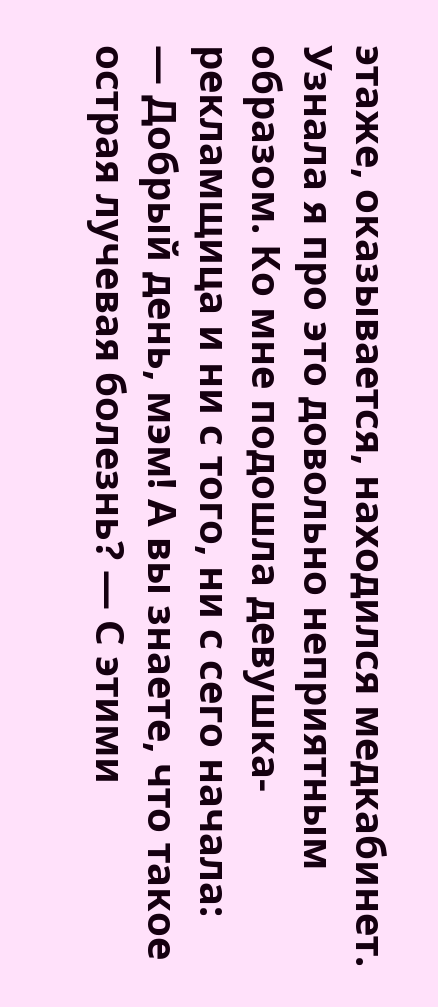этаже, оказывается, находился медкабинет. Узнала я про это довольно неприятным образом. Ко мне подошла девушка-рекламщица и ни с того, ни с сего начала:
— Добрый день, мэм! А вы знаете, что такое острая лучевая болезнь? — С этими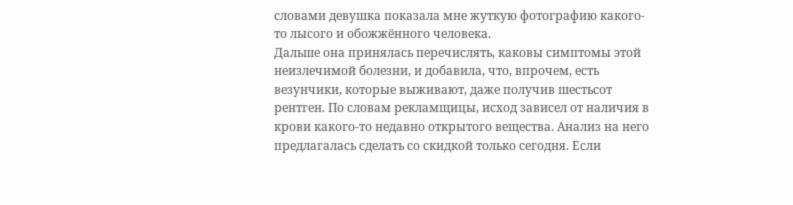словами девушка показала мне жуткую фотографию какого-то лысого и обожжённого человека.
Дальше она принялась перечислять, каковы симптомы этой неизлечимой болезни, и добавила, что, впрочем, есть везунчики, которые выживают, даже получив шестьсот рентген. По словам рекламщицы, исход зависел от наличия в крови какого-то недавно открытого вещества. Анализ на него предлагалась сделать со скидкой только сегодня. Если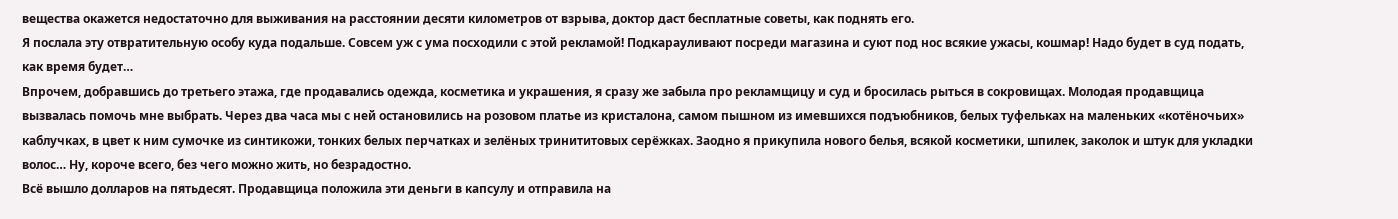вещества окажется недостаточно для выживания на расстоянии десяти километров от взрыва, доктор даст бесплатные советы, как поднять его.
Я послала эту отвратительную особу куда подальше. Совсем уж с ума посходили с этой рекламой! Подкарауливают посреди магазина и суют под нос всякие ужасы, кошмар! Надо будет в суд подать, как время будет…
Впрочем, добравшись до третьего этажа, где продавались одежда, косметика и украшения, я сразу же забыла про рекламщицу и суд и бросилась рыться в сокровищах. Молодая продавщица вызвалась помочь мне выбрать. Через два часа мы с ней остановились на розовом платье из кристалона, самом пышном из имевшихся подъюбников, белых туфельках на маленьких «котёночьих» каблучках, в цвет к ним сумочке из синтикожи, тонких белых перчатках и зелёных тринититовых серёжках. Заодно я прикупила нового белья, всякой косметики, шпилек, заколок и штук для укладки волос… Ну, короче всего, без чего можно жить, но безрадостно.
Всё вышло долларов на пятьдесят. Продавщица положила эти деньги в капсулу и отправила на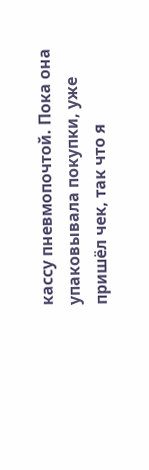кассу пневмопочтой. Пока она упаковывала покупки, уже пришёл чек, так что я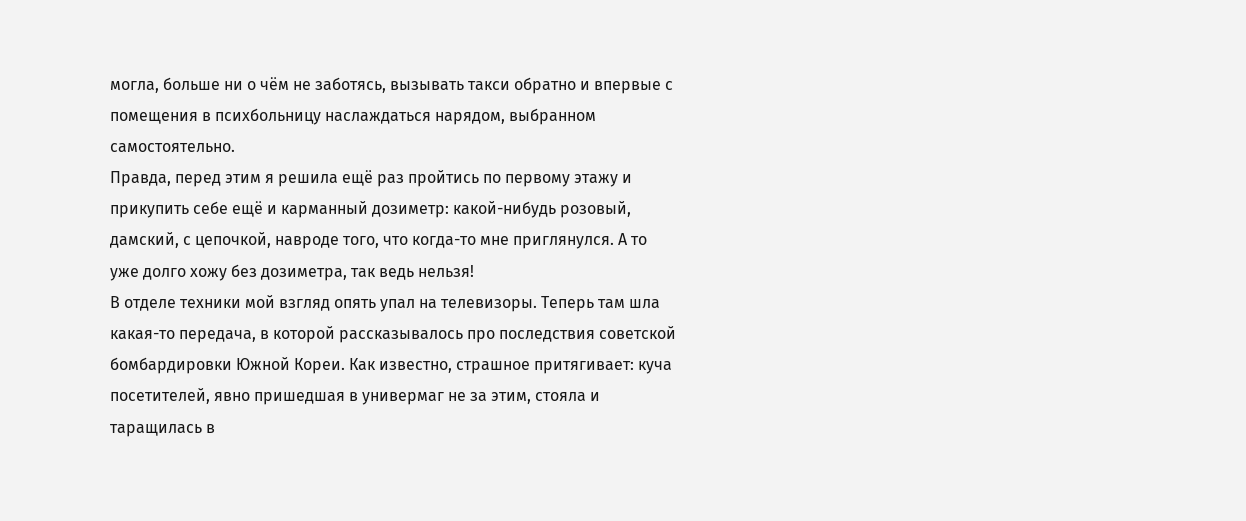могла, больше ни о чём не заботясь, вызывать такси обратно и впервые с помещения в психбольницу наслаждаться нарядом, выбранном самостоятельно.
Правда, перед этим я решила ещё раз пройтись по первому этажу и прикупить себе ещё и карманный дозиметр: какой-нибудь розовый, дамский, с цепочкой, навроде того, что когда-то мне приглянулся. А то уже долго хожу без дозиметра, так ведь нельзя!
В отделе техники мой взгляд опять упал на телевизоры. Теперь там шла какая-то передача, в которой рассказывалось про последствия советской бомбардировки Южной Кореи. Как известно, страшное притягивает: куча посетителей, явно пришедшая в универмаг не за этим, стояла и таращилась в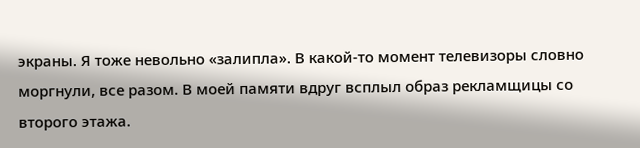экраны. Я тоже невольно «залипла». В какой-то момент телевизоры словно моргнули, все разом. В моей памяти вдруг всплыл образ рекламщицы со второго этажа.